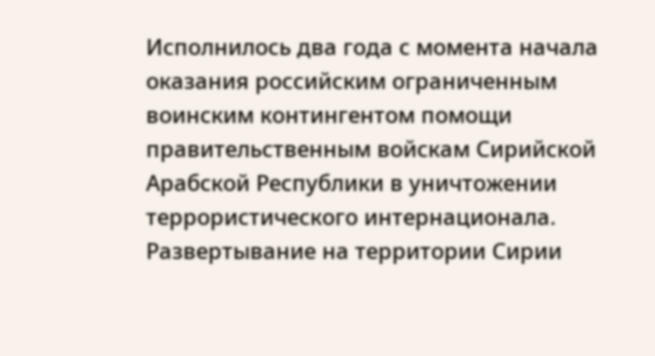Исполнилось два года с момента начала оказания российским ограниченным воинским контингентом помощи правительственным войскам Сирийской Арабской Республики в уничтожении террористического интернационала.
Развертывание на территории Сирии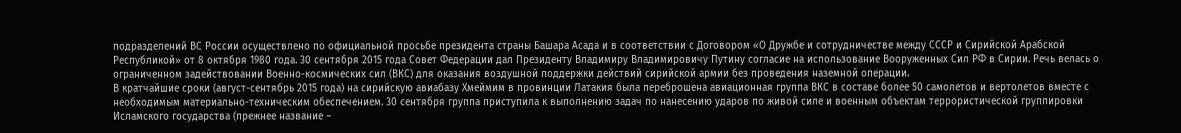подразделений ВС России осуществлено по официальной просьбе президента страны Башара Асада и в соответствии с Договором «О Дружбе и сотрудничестве между СССР и Сирийской Арабской Республикой» от 8 октября 1980 года. 30 сентября 2015 года Совет Федерации дал Президенту Владимиру Владимировичу Путину согласие на использование Вооруженных Сил РФ в Сирии. Речь велась о ограниченном задействовании Военно-космических сил (ВКС) для оказания воздушной поддержки действий сирийской армии без проведения наземной операции.
В кратчайшие сроки (август-сентябрь 2015 года) на сирийскую авиабазу Хмеймим в провинции Латакия была переброшена авиационная группа ВКС в составе более 50 самолетов и вертолетов вместе с необходимым материально-техническим обеспечением. 30 сентября группа приступила к выполнению задач по нанесению ударов по живой силе и военным объектам террористической группировки Исламского государства (прежнее название –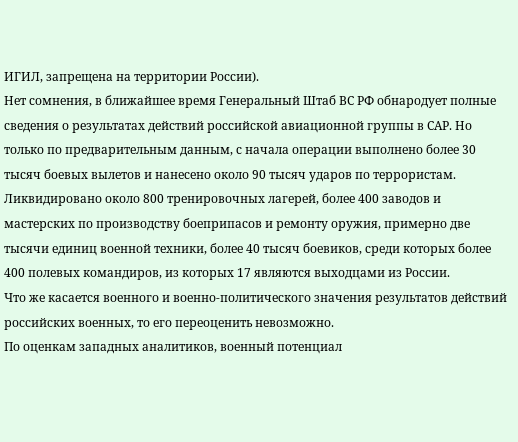ИГИЛ, запрещена на территории России).
Нет сомнения, в ближайшее время Генеральный Штаб ВС РФ обнародует полные сведения о результатах действий российской авиационной группы в САР. Но только по предварительным данным, с начала операции выполнено более 30 тысяч боевых вылетов и нанесено около 90 тысяч ударов по террористам. Ликвидировано около 800 тренировочных лагерей, более 400 заводов и мастерских по производству боеприпасов и ремонту оружия, примерно две тысячи единиц военной техники, более 40 тысяч боевиков, среди которых более 400 полевых командиров, из которых 17 являются выходцами из России.
Что же касается военного и военно-политического значения результатов действий российских военных, то его переоценить невозможно.
По оценкам западных аналитиков, военный потенциал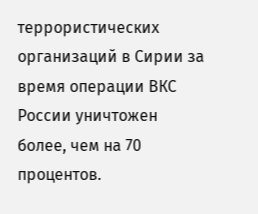террористических организаций в Сирии за время операции ВКС России уничтожен более, чем на 70 процентов.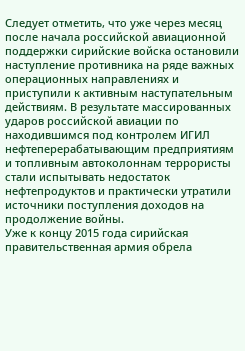Следует отметить, что уже через месяц после начала российской авиационной поддержки сирийские войска остановили наступление противника на ряде важных операционных направлениях и приступили к активным наступательным действиям. В результате массированных ударов российской авиации по находившимся под контролем ИГИЛ нефтеперерабатывающим предприятиям и топливным автоколоннам террористы стали испытывать недостаток нефтепродуктов и практически утратили источники поступления доходов на продолжение войны.
Уже к концу 2015 года сирийская правительственная армия обрела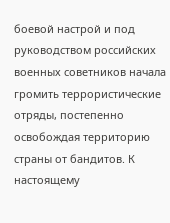боевой настрой и под руководством российских военных советников начала громить террористические отряды, постепенно освобождая территорию страны от бандитов. К настоящему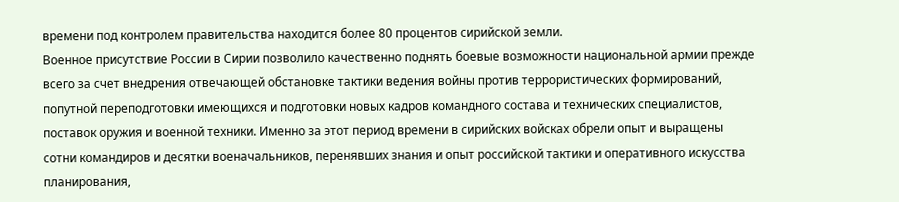времени под контролем правительства находится более 80 процентов сирийской земли.
Военное присутствие России в Сирии позволило качественно поднять боевые возможности национальной армии прежде всего за счет внедрения отвечающей обстановке тактики ведения войны против террористических формирований, попутной переподготовки имеющихся и подготовки новых кадров командного состава и технических специалистов, поставок оружия и военной техники. Именно за этот период времени в сирийских войсках обрели опыт и выращены сотни командиров и десятки военачальников, перенявших знания и опыт российской тактики и оперативного искусства планирования,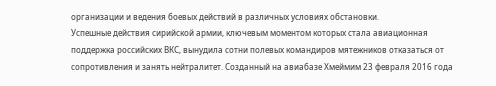организации и ведения боевых действий в различных условиях обстановки.
Успешные действия сирийской армии, ключевым моментом которых стала авиационная поддержка российских ВКС, вынудила сотни полевых командиров мятежников отказаться от сопротивления и занять нейтралитет. Созданный на авиабазе Хмеймим 23 февраля 2016 года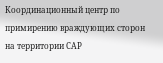Координационный центр по примирению враждующих сторон на территории САР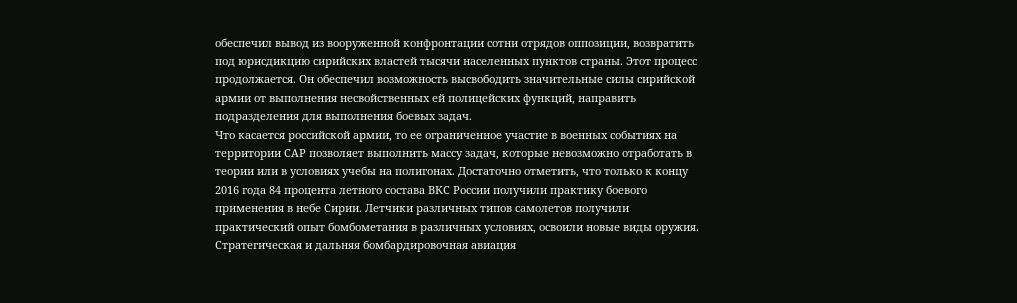обеспечил вывод из вооруженной конфронтации сотни отрядов оппозиции, возвратить под юрисдикцию сирийских властей тысячи населенных пунктов страны. Этот процесс продолжается. Он обеспечил возможность высвободить значительные силы сирийской армии от выполнения несвойственных ей полицейских функций, направить подразделения для выполнения боевых задач.
Что касается российской армии, то ее ограниченное участие в военных событиях на территории САР позволяет выполнить массу задач, которые невозможно отработать в теории или в условиях учебы на полигонах. Достаточно отметить, что только к концу 2016 года 84 процента летного состава ВКС России получили практику боевого применения в небе Сирии. Летчики различных типов самолетов получили практический опыт бомбометания в различных условиях, освоили новые виды оружия. Стратегическая и дальняя бомбардировочная авиация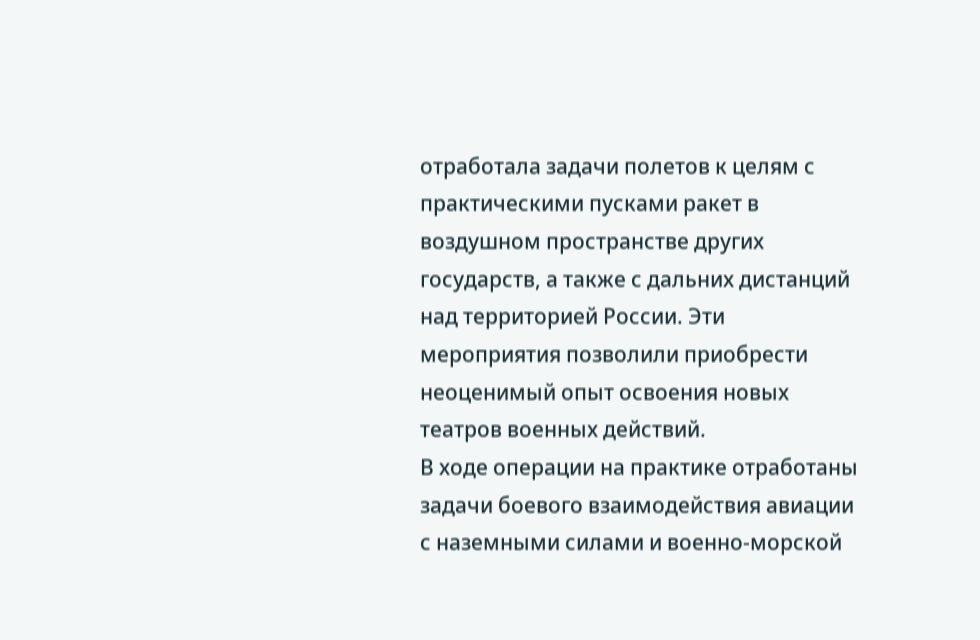отработала задачи полетов к целям с практическими пусками ракет в воздушном пространстве других государств, а также с дальних дистанций над территорией России. Эти мероприятия позволили приобрести неоценимый опыт освоения новых театров военных действий.
В ходе операции на практике отработаны задачи боевого взаимодействия авиации с наземными силами и военно-морской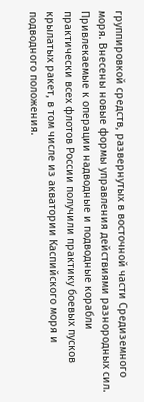группировкой средств, развернутых в восточной части Средиземного моря. Внесены новые формы управления действиями разнородных сил. Привлекаемые к операции надводные и подводные корабли практически всех флотов России получили практику боевых пусков крылатых ракет, в том числе из акватории Каспийского моря и подводного положения.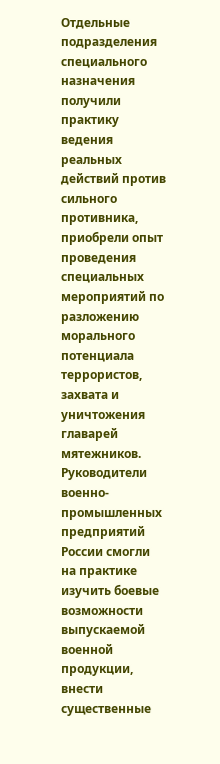Отдельные подразделения специального назначения получили практику ведения реальных действий против сильного противника, приобрели опыт проведения специальных мероприятий по разложению морального потенциала террористов, захвата и уничтожения главарей мятежников.
Руководители военно-промышленных предприятий России смогли на практике изучить боевые возможности выпускаемой военной продукции, внести существенные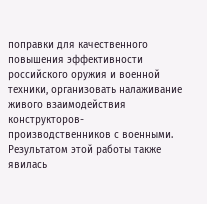поправки для качественного повышения эффективности российского оружия и военной техники, организовать налаживание живого взаимодействия конструкторов-производственников с военными. Результатом этой работы также явилась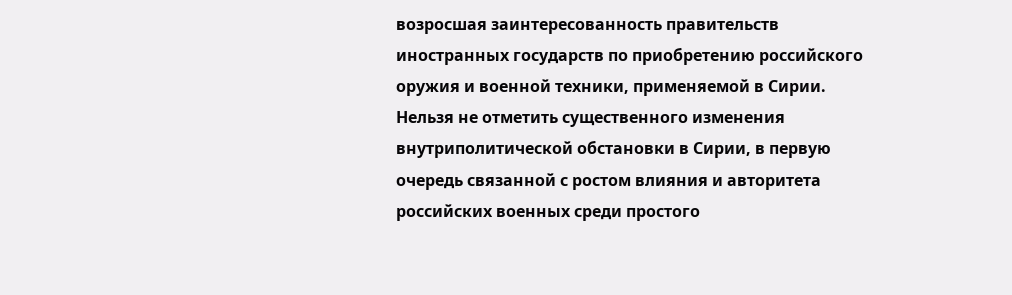возросшая заинтересованность правительств иностранных государств по приобретению российского оружия и военной техники, применяемой в Сирии.
Нельзя не отметить существенного изменения внутриполитической обстановки в Сирии, в первую очередь связанной с ростом влияния и авторитета российских военных среди простого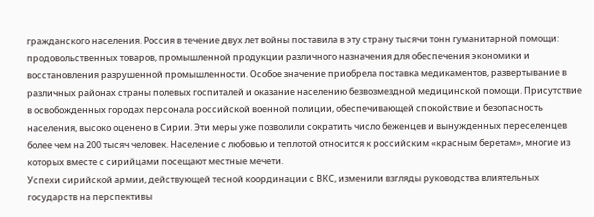гражданского населения. Россия в течение двух лет войны поставила в эту страну тысячи тонн гуманитарной помощи: продовольственных товаров, промышленной продукции различного назначения для обеспечения экономики и восстановления разрушенной промышленности. Особое значение приобрела поставка медикаментов, развертывание в различных районах страны полевых госпиталей и оказание населению безвозмездной медицинской помощи. Присутствие в освобожденных городах персонала российской военной полиции, обеспечивающей спокойствие и безопасность населения, высоко оценено в Сирии. Эти меры уже позволили сократить число беженцев и вынужденных переселенцев более чем на 200 тысяч человек. Население с любовью и теплотой относится к российским «красным беретам», многие из которых вместе с сирийцами посещают местные мечети.
Успехи сирийской армии, действующей тесной координации с ВКС, изменили взгляды руководства влиятельных государств на перспективы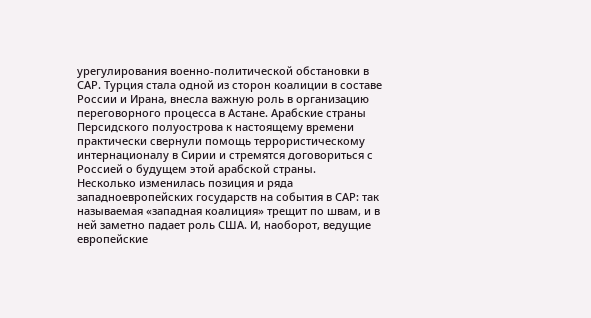урегулирования военно-политической обстановки в САР. Турция стала одной из сторон коалиции в составе России и Ирана, внесла важную роль в организацию переговорного процесса в Астане. Арабские страны Персидского полуострова к настоящему времени практически свернули помощь террористическому интернационалу в Сирии и стремятся договориться с Россией о будущем этой арабской страны.
Несколько изменилась позиция и ряда западноевропейских государств на события в САР: так называемая «западная коалиция» трещит по швам, и в ней заметно падает роль США. И, наоборот, ведущие европейские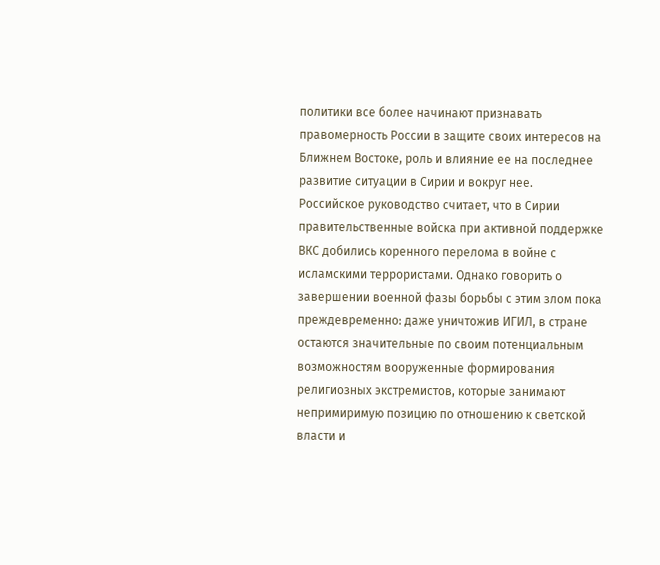политики все более начинают признавать правомерность России в защите своих интересов на Ближнем Востоке, роль и влияние ее на последнее развитие ситуации в Сирии и вокруг нее.
Российское руководство считает, что в Сирии правительственные войска при активной поддержке ВКС добились коренного перелома в войне с исламскими террористами. Однако говорить о завершении военной фазы борьбы с этим злом пока преждевременно: даже уничтожив ИГИЛ, в стране остаются значительные по своим потенциальным возможностям вооруженные формирования религиозных экстремистов, которые занимают непримиримую позицию по отношению к светской власти и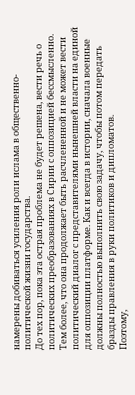намерены добиваться усиления роли ислама в общественно-политической жизни государства.
До тех пор, пока эта острая проблема не будет решена, вести речь о политических преобразованиях в Сирии с оппозицией бессмысленно. Тем более, что она продолжает быть расчлененной и не может вести политический диалог с представителями нынешней власти на единой для оппозиции платформе. Как и всегда в истории, сначала военные должны полностью выполнить свою задачу, чтобы потом передать бразды правления в руки политиков и дипломатов.
Поэтому,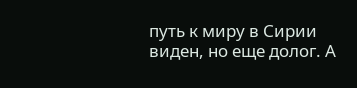путь к миру в Сирии виден, но еще долог. А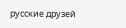русские друзей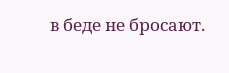в беде не бросают.